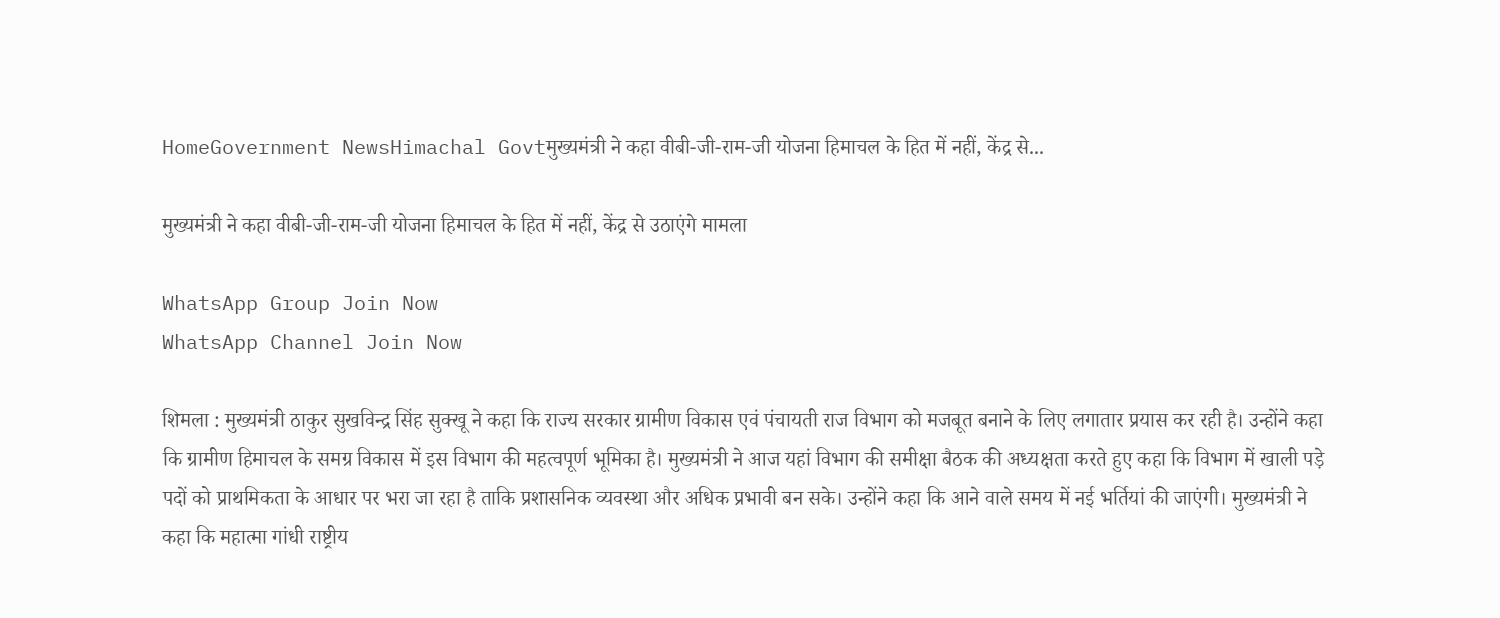HomeGovernment NewsHimachal Govtमुख्यमंत्री ने कहा वीबी-जी-राम-जी योजना हिमाचल के हित में नहीं, केंद्र से...

मुख्यमंत्री ने कहा वीबी-जी-राम-जी योजना हिमाचल के हित में नहीं, केंद्र से उठाएंगे मामला

WhatsApp Group Join Now
WhatsApp Channel Join Now

शिमला : मुख्यमंत्री ठाकुर सुखविन्द्र सिंह सुक्खू ने कहा कि राज्य सरकार ग्रामीण विकास एवं पंचायती राज विभाग को मजबूत बनाने के लिए लगातार प्रयास कर रही है। उन्होंने कहा कि ग्रामीण हिमाचल के समग्र विकास में इस विभाग की महत्वपूर्ण भूमिका है। मुख्यमंत्री ने आज यहां विभाग की समीक्षा बैठक की अध्यक्षता करते हुए कहा कि विभाग में खाली पड़े पदों को प्राथमिकता के आधार पर भरा जा रहा है ताकि प्रशासनिक व्यवस्था और अधिक प्रभावी बन सके। उन्होंने कहा कि आने वाले समय में नई भर्तियां की जाएंगी। मुख्यमंत्री ने कहा कि महात्मा गांधी राष्ट्रीय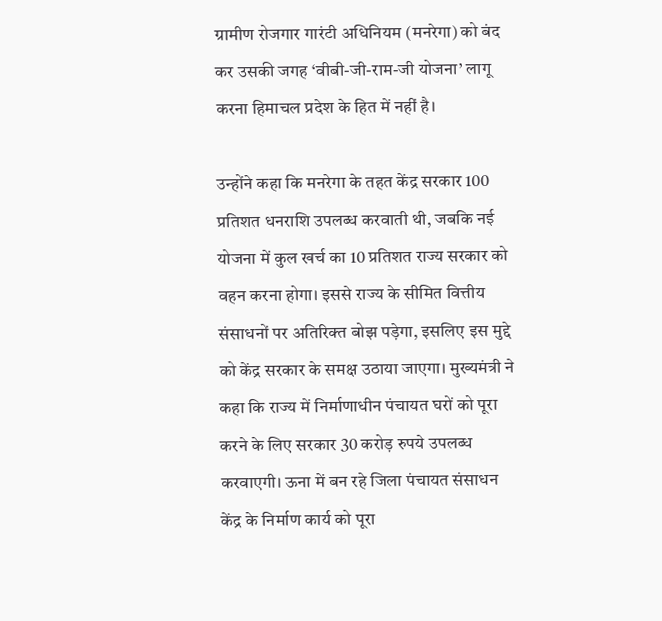ग्रामीण रोजगार गारंटी अधिनियम (मनरेगा) को बंद कर उसकी जगह ‘वीबी-जी-राम-जी योजना’ लागू करना हिमाचल प्रदेश के हित में नहीं है।

उन्होंने कहा कि मनरेगा के तहत केंद्र सरकार 100 प्रतिशत धनराशि उपलब्ध करवाती थी, जबकि नई योजना में कुल खर्च का 10 प्रतिशत राज्य सरकार को वहन करना होगा। इससे राज्य के सीमित वित्तीय संसाधनों पर अतिरिक्त बोझ पड़ेगा, इसलिए इस मुद्दे को केंद्र सरकार के समक्ष उठाया जाएगा। मुख्यमंत्री ने कहा कि राज्य में निर्माणाधीन पंचायत घरों को पूरा करने के लिए सरकार 30 करोड़ रुपये उपलब्ध करवाएगी। ऊना में बन रहे जिला पंचायत संसाधन केंद्र के निर्माण कार्य को पूरा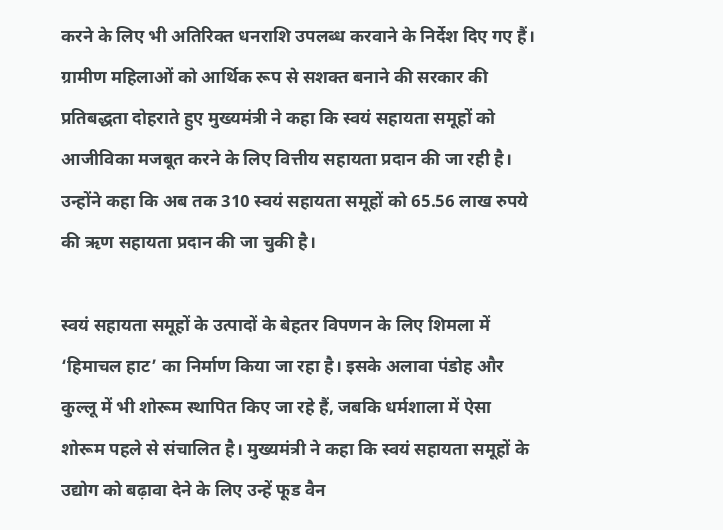करने के लिए भी अतिरिक्त धनराशि उपलब्ध करवाने के निर्देश दिए गए हैं। ग्रामीण महिलाओं को आर्थिक रूप से सशक्त बनाने की सरकार की प्रतिबद्धता दोहराते हुए मुख्यमंत्री ने कहा कि स्वयं सहायता समूहों को आजीविका मजबूत करने के लिए वित्तीय सहायता प्रदान की जा रही है। उन्होंने कहा कि अब तक 310 स्वयं सहायता समूहों को 65.56 लाख रुपये की ऋण सहायता प्रदान की जा चुकी है।

स्वयं सहायता समूहों के उत्पादों के बेहतर विपणन के लिए शिमला में ‘हिमाचल हाट’ का निर्माण किया जा रहा है। इसके अलावा पंडोह और कुल्लू में भी शोरूम स्थापित किए जा रहे हैं, जबकि धर्मशाला में ऐसा शोरूम पहले से संचालित है। मुख्यमंत्री ने कहा कि स्वयं सहायता समूहों के उद्योग को बढ़ावा देने के लिए उन्हें फूड वैन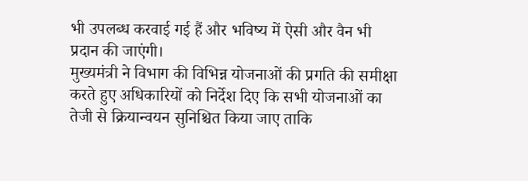भी उपलब्ध करवाई गई हैं और भविष्य में ऐसी और वैन भी प्रदान की जाएंगी।
मुख्यमंत्री ने विभाग की विभिन्न योजनाओं की प्रगति की समीक्षा करते हुए अधिकारियों को निर्देश दिए कि सभी योजनाओं का तेजी से क्रियान्वयन सुनिश्चित किया जाए ताकि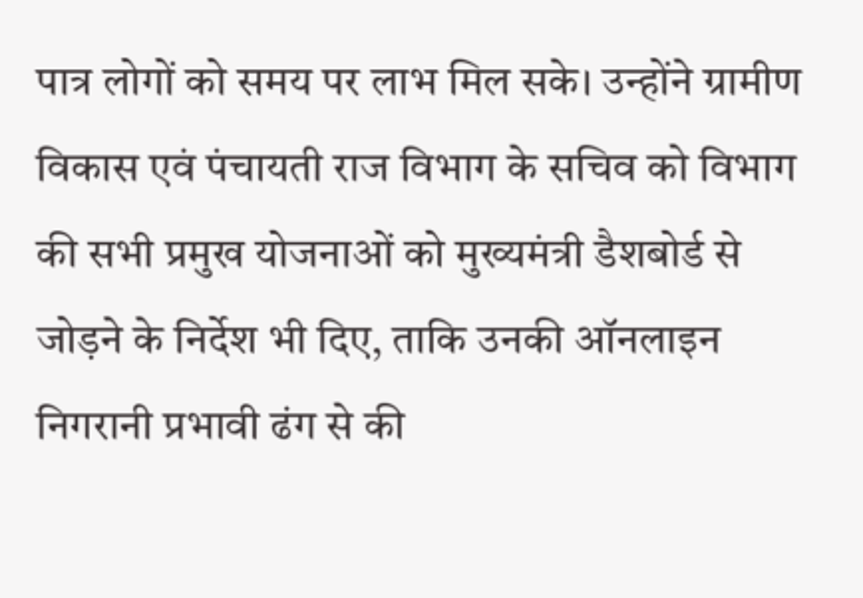पात्र लोगों को समय पर लाभ मिल सके। उन्होंने ग्रामीण विकास एवं पंचायती राज विभाग के सचिव को विभाग की सभी प्रमुख योजनाओं को मुख्यमंत्री डैशबोर्ड से जोड़ने के निर्देश भी दिए, ताकि उनकी ऑनलाइन निगरानी प्रभावी ढंग से की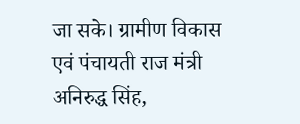जा सके। ग्रामीण विकास एवं पंचायती राज मंत्री अनिरुद्ध सिंह,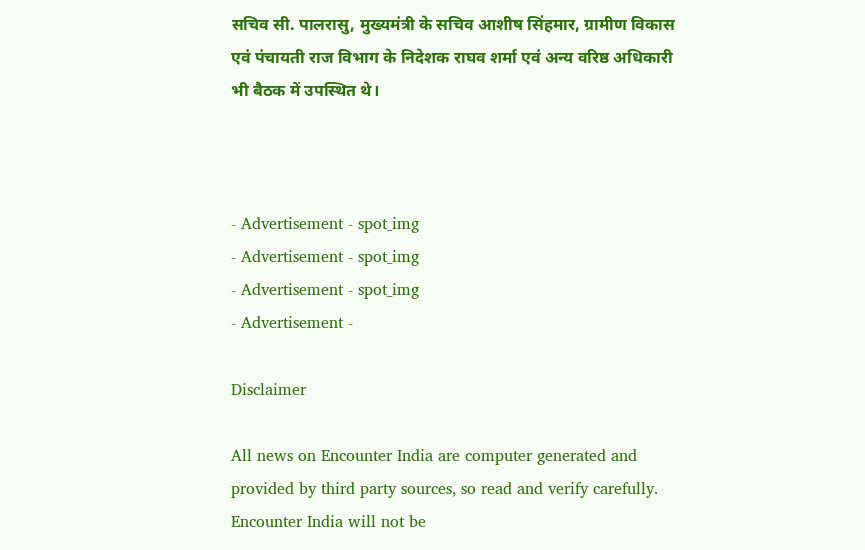सचिव सी. पालरासु, मुख्यमंत्री के सचिव आशीष सिंहमार, ग्रामीण विकास एवं पंचायती राज विभाग के निदेशक राघव शर्मा एवं अन्य वरिष्ठ अधिकारी भी बैठक में उपस्थित थे।



- Advertisement - spot_img
- Advertisement - spot_img
- Advertisement - spot_img
- Advertisement -

Disclaimer

All news on Encounter India are computer generated and provided by third party sources, so read and verify carefully. Encounter India will not be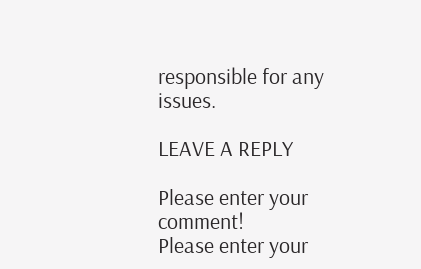responsible for any issues.

LEAVE A REPLY

Please enter your comment!
Please enter your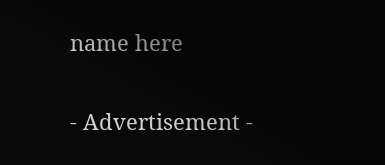name here

- Advertisement -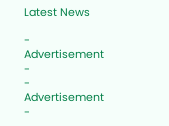Latest News

- Advertisement -
- Advertisement -